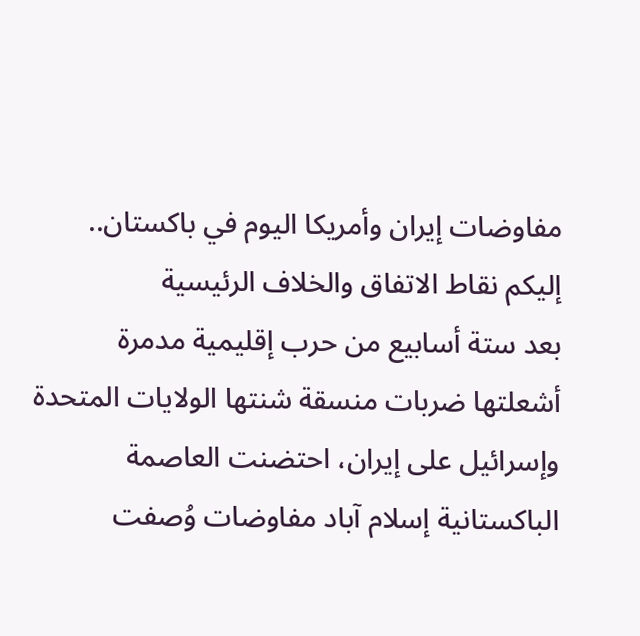مفاوضات إيران وأمريكا اليوم في باكستان.. إليكم نقاط الاتفاق والخلاف الرئيسية
بعد ستة أسابيع من حرب إقليمية مدمرة أشعلتها ضربات منسقة شنتها الولايات المتحدة وإسرائيل على إيران، احتضنت العاصمة الباكستانية إسلام آباد مفاوضات وُصفت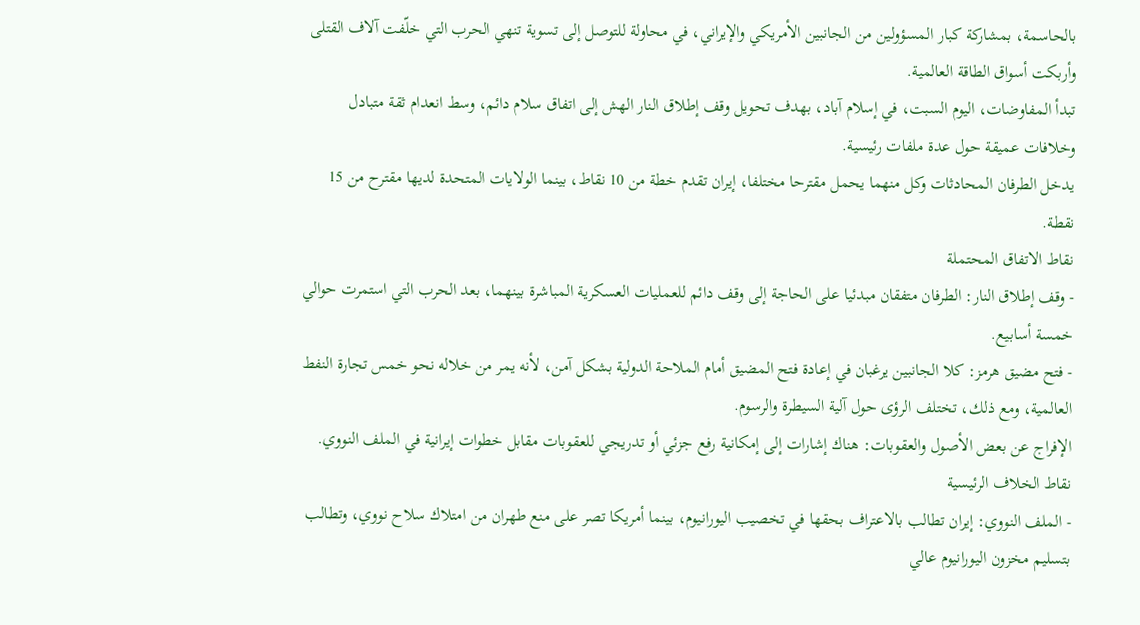بالحاسمة، بمشاركة كبار المسؤولين من الجانبين الأمريكي والإيراني، في محاولة للتوصل إلى تسوية تنهي الحرب التي خلّفت آلاف القتلى وأربكت أسواق الطاقة العالمية.
تبدأ المفاوضات، اليوم السبت، في إسلام آباد، بهدف تحويل وقف إطلاق النار الهش إلى اتفاق سلام دائم، وسط انعدام ثقة متبادل وخلافات عميقة حول عدة ملفات رئيسية.
يدخل الطرفان المحادثات وكل منهما يحمل مقترحا مختلفا، إيران تقدم خطة من 10 نقاط، بينما الولايات المتحدة لديها مقترح من 15 نقطة.
نقاط الاتفاق المحتملة
- وقف إطلاق النار: الطرفان متفقان مبدئيا على الحاجة إلى وقف دائم للعمليات العسكرية المباشرة بينهما، بعد الحرب التي استمرت حوالي خمسة أسابيع.
- فتح مضيق هرمز: كلا الجانبين يرغبان في إعادة فتح المضيق أمام الملاحة الدولية بشكل آمن، لأنه يمر من خلاله نحو خمس تجارة النفط العالمية، ومع ذلك، تختلف الرؤى حول آلية السيطرة والرسوم.
الإفراج عن بعض الأصول والعقوبات: هناك إشارات إلى إمكانية رفع جزئي أو تدريجي للعقوبات مقابل خطوات إيرانية في الملف النووي.
نقاط الخلاف الرئيسية
- الملف النووي: إيران تطالب بالاعتراف بحقها في تخصيب اليورانيوم، بينما أمريكا تصر على منع طهران من امتلاك سلاح نووي، وتطالب بتسليم مخزون اليورانيوم عالي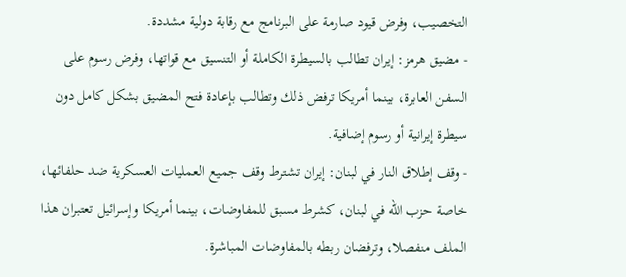التخصيب، وفرض قيود صارمة على البرنامج مع رقابة دولية مشددة.
- مضيق هرمز: إيران تطالب بالسيطرة الكاملة أو التنسيق مع قواتها، وفرض رسوم على السفن العابرة، بينما أمريكا ترفض ذلك وتطالب بإعادة فتح المضيق بشكل كامل دون سيطرة إيرانية أو رسوم إضافية.
- وقف إطلاق النار في لبنان: إيران تشترط وقف جميع العمليات العسكرية ضد حلفائها، خاصة حزب الله في لبنان، كشرط مسبق للمفاوضات، بينما أمريكا وإسرائيل تعتبران هذا الملف منفصلا، وترفضان ربطه بالمفاوضات المباشرة.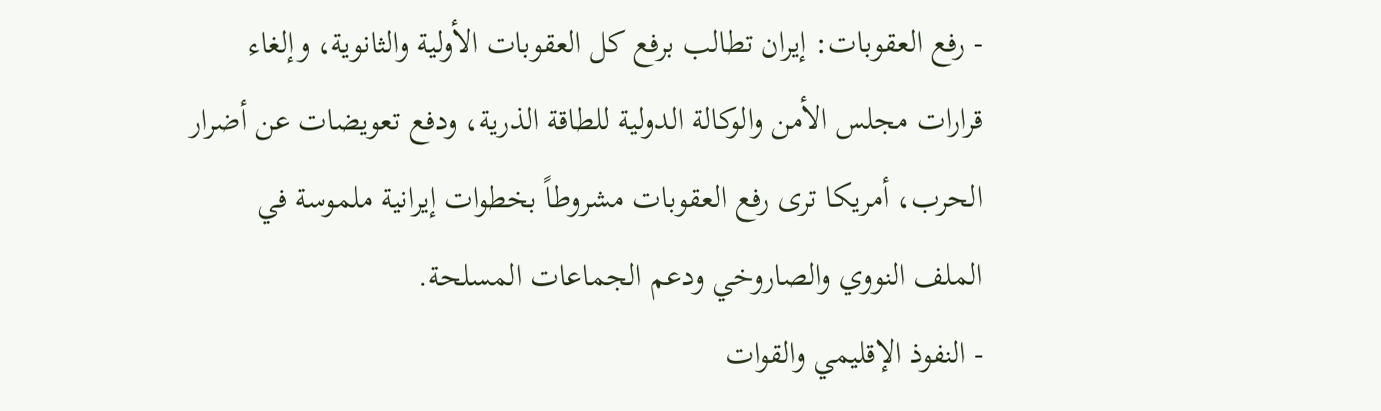- رفع العقوبات: إيران تطالب برفع كل العقوبات الأولية والثانوية، وإلغاء قرارات مجلس الأمن والوكالة الدولية للطاقة الذرية، ودفع تعويضات عن أضرار الحرب، أمريكا ترى رفع العقوبات مشروطاً بخطوات إيرانية ملموسة في الملف النووي والصاروخي ودعم الجماعات المسلحة.
- النفوذ الإقليمي والقوات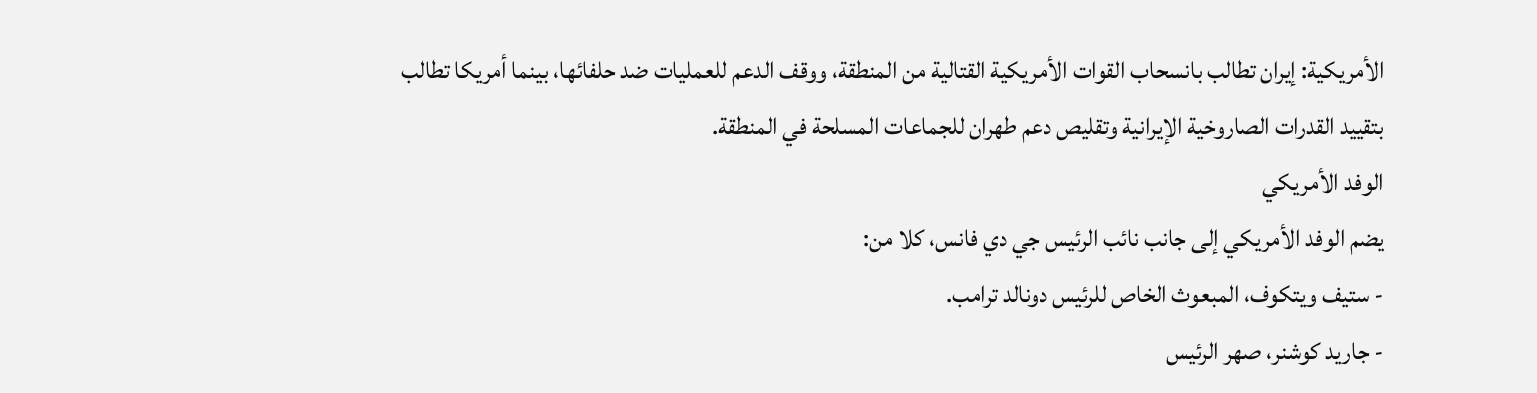الأمريكية: إيران تطالب بانسحاب القوات الأمريكية القتالية من المنطقة، ووقف الدعم للعمليات ضد حلفائها، بينما أمريكا تطالب بتقييد القدرات الصاروخية الإيرانية وتقليص دعم طهران للجماعات المسلحة في المنطقة.
الوفد الأمريكي
يضم الوفد الأمريكي إلى جانب نائب الرئيس جي دي فانس، كلا من:
- ستيف ويتكوف، المبعوث الخاص للرئيس دونالد ترامب.
- جاريد كوشنر، صهر الرئيس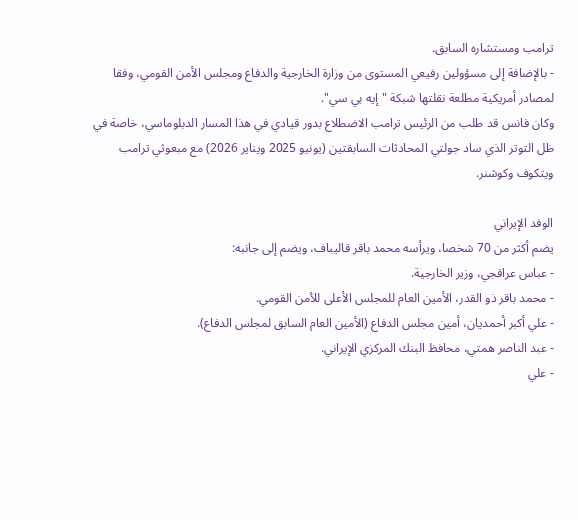ترامب ومستشاره السابق.
- بالإضافة إلى مسؤولين رفيعي المستوى من وزارة الخارجية والدفاع ومجلس الأمن القومي، وفقا لمصادر أمريكية مطلعة نقلتها شبكة "إيه بي سي".
وكان فانس قد طلب من الرئيس ترامب الاضطلاع بدور قيادي في هذا المسار الدبلوماسي، خاصة في ظل التوتر الذي ساد جولتي المحادثات السابقتين (يونيو 2025 ويناير 2026) مع مبعوثي ترامب ويتكوف وكوشنر.

الوفد الإيراني
يضم أكثر من 70 شخصا، ويرأسه محمد باقر قاليباف، ويضم إلى جانبه:
- عباس عراقجي، وزير الخارجية.
- محمد باقر ذو القدر، الأمين العام للمجلس الأعلى للأمن القومي.
- علي أكبر أحمديان، أمين مجلس الدفاع (الأمين العام السابق لمجلس الدفاع).
- عبد الناصر همتي، محافظ البنك المركزي الإيراني.
- علي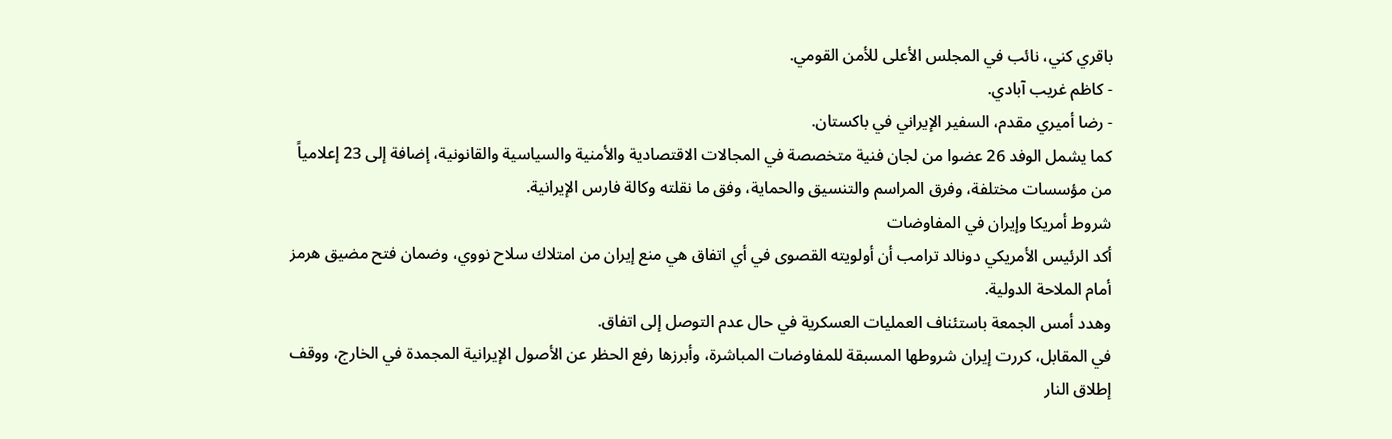باقري كني، نائب في المجلس الأعلى للأمن القومي.
- كاظم غريب آبادي.
- رضا أميري مقدم، السفير الإيراني في باكستان.
كما يشمل الوفد 26 عضوا من لجان فنية متخصصة في المجالات الاقتصادية والأمنية والسياسية والقانونية، إضافة إلى 23 إعلامياً من مؤسسات مختلفة، وفرق المراسم والتنسيق والحماية، وفق ما نقلته وكالة فارس الإيرانية.
شروط أمريكا وإيران في المفاوضات
أكد الرئيس الأمريكي دونالد ترامب أن أولويته القصوى في أي اتفاق هي منع إيران من امتلاك سلاح نووي، وضمان فتح مضيق هرمز أمام الملاحة الدولية.
وهدد أمس الجمعة باستئناف العمليات العسكرية في حال عدم التوصل إلى اتفاق.
في المقابل، كررت إيران شروطها المسبقة للمفاوضات المباشرة، وأبرزها رفع الحظر عن الأصول الإيرانية المجمدة في الخارج، ووقف إطلاق النار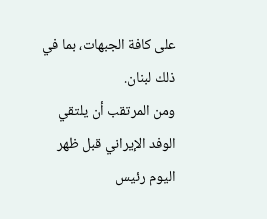على كافة الجبهات، بما في ذلك لبنان.
ومن المرتقب أن يلتقي الوفد الإيراني قبل ظهر اليوم رئيس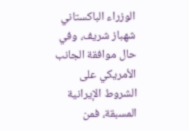الوزراء الباكستاني شهباز شريف، وفي حال موافقة الجانب الأمريكي على الشروط الإيرانية المسبقة، فمن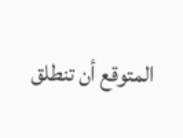المتوقع أن تنطلق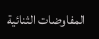المفاوضات الثنائية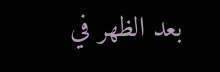بعد الظهر في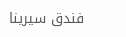فندق سيرينا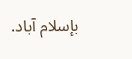بإسلام آباد.